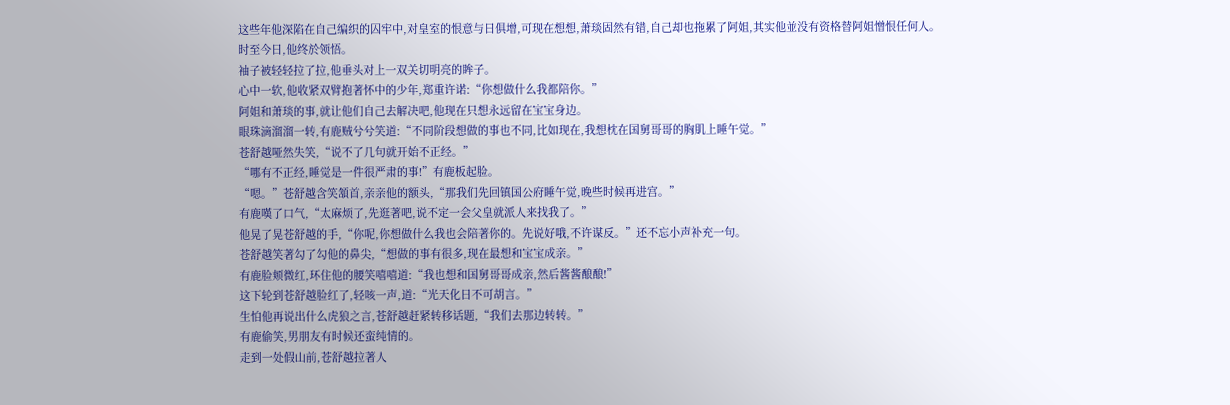这些年他深陷在自己编织的囚牢中,对皇室的恨意与日俱增,可现在想想,萧琰固然有错,自己却也拖累了阿姐,其实他並没有资格替阿姐憎恨任何人。
时至今日,他终於领悟。
袖子被轻轻拉了拉,他垂头对上一双关切明亮的眸子。
心中一软,他收紧双臂抱著怀中的少年,郑重许诺:“你想做什么我都陪你。”
阿姐和萧琰的事,就让他们自己去解决吧,他现在只想永远留在宝宝身边。
眼珠滴溜溜一转,有鹿贼兮兮笑道:“不同阶段想做的事也不同,比如现在,我想枕在国舅哥哥的胸肌上睡午觉。”
苍舒越哑然失笑,“说不了几句就开始不正经。”
“哪有不正经,睡觉是一件很严肃的事!”有鹿板起脸。
“嗯。”苍舒越含笑頷首,亲亲他的额头,“那我们先回镇国公府睡午觉,晚些时候再进宫。”
有鹿嘆了口气,“太麻烦了,先逛著吧,说不定一会父皇就派人来找我了。”
他晃了晃苍舒越的手,“你呢,你想做什么我也会陪著你的。先说好哦,不许谋反。”还不忘小声补充一句。
苍舒越笑著勾了勾他的鼻尖,“想做的事有很多,现在最想和宝宝成亲。”
有鹿脸颊微红,环住他的腰笑嘻嘻道:“我也想和国舅哥哥成亲,然后酱酱酿酿!”
这下轮到苍舒越脸红了,轻咳一声,道:“光天化日不可胡言。”
生怕他再说出什么虎狼之言,苍舒越赶紧转移话题,“我们去那边转转。”
有鹿偷笑,男朋友有时候还蛮纯情的。
走到一处假山前,苍舒越拉著人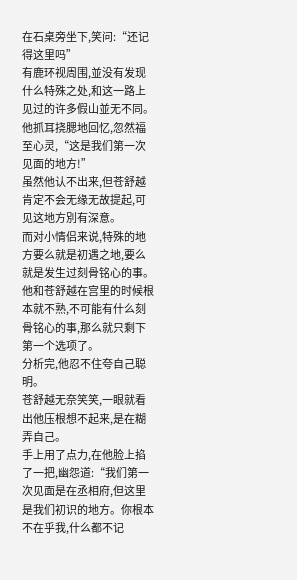在石桌旁坐下,笑问:“还记得这里吗”
有鹿环视周围,並没有发现什么特殊之处,和这一路上见过的许多假山並无不同。
他抓耳挠腮地回忆,忽然福至心灵,“这是我们第一次见面的地方!”
虽然他认不出来,但苍舒越肯定不会无缘无故提起,可见这地方別有深意。
而对小情侣来说,特殊的地方要么就是初遇之地,要么就是发生过刻骨铭心的事。他和苍舒越在宫里的时候根本就不熟,不可能有什么刻骨铭心的事,那么就只剩下第一个选项了。
分析完,他忍不住夸自己聪明。
苍舒越无奈笑笑,一眼就看出他压根想不起来,是在糊弄自己。
手上用了点力,在他脸上掐了一把,幽怨道:“我们第一次见面是在丞相府,但这里是我们初识的地方。你根本不在乎我,什么都不记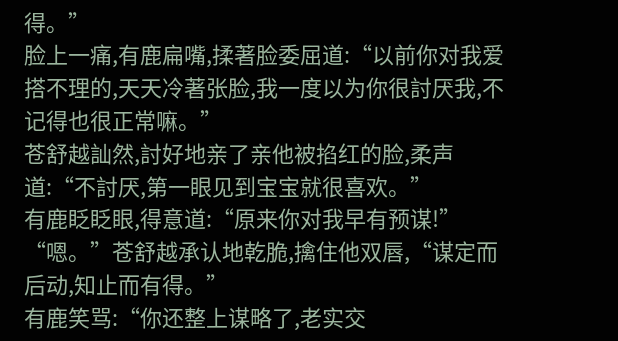得。”
脸上一痛,有鹿扁嘴,揉著脸委屈道:“以前你对我爱搭不理的,天天冷著张脸,我一度以为你很討厌我,不记得也很正常嘛。”
苍舒越訕然,討好地亲了亲他被掐红的脸,柔声道:“不討厌,第一眼见到宝宝就很喜欢。”
有鹿眨眨眼,得意道:“原来你对我早有预谋!”
“嗯。”苍舒越承认地乾脆,擒住他双唇,“谋定而后动,知止而有得。”
有鹿笑骂:“你还整上谋略了,老实交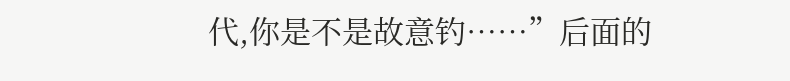代,你是不是故意钓……”后面的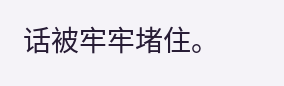话被牢牢堵住。